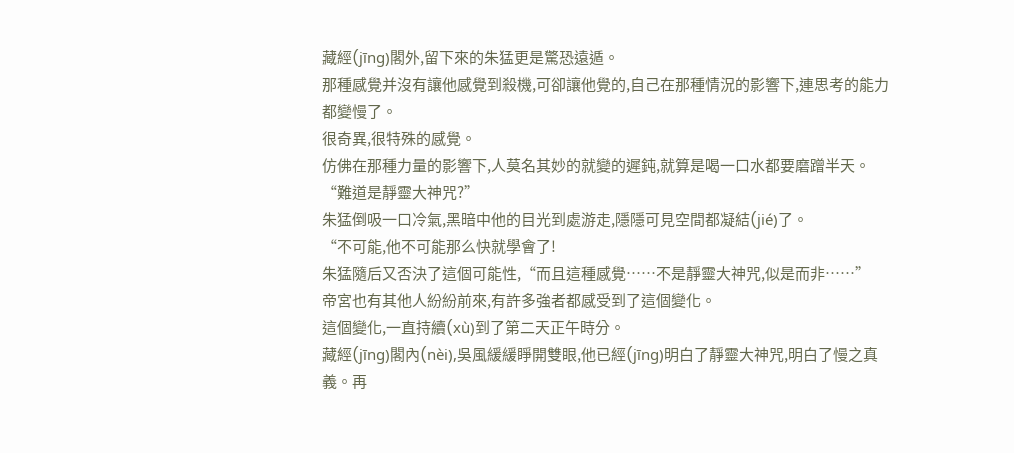藏經(jīng)閣外,留下來的朱猛更是驚恐遠遁。
那種感覺并沒有讓他感覺到殺機,可卻讓他覺的,自己在那種情況的影響下,連思考的能力都變慢了。
很奇異,很特殊的感覺。
仿佛在那種力量的影響下,人莫名其妙的就變的遲鈍,就算是喝一口水都要磨蹭半天。
“難道是靜靈大神咒?”
朱猛倒吸一口冷氣,黑暗中他的目光到處游走,隱隱可見空間都凝結(jié)了。
“不可能,他不可能那么快就學會了!
朱猛隨后又否決了這個可能性,“而且這種感覺……不是靜靈大神咒,似是而非……”
帝宮也有其他人紛紛前來,有許多強者都感受到了這個變化。
這個變化,一直持續(xù)到了第二天正午時分。
藏經(jīng)閣內(nèi),吳風緩緩睜開雙眼,他已經(jīng)明白了靜靈大神咒,明白了慢之真義。再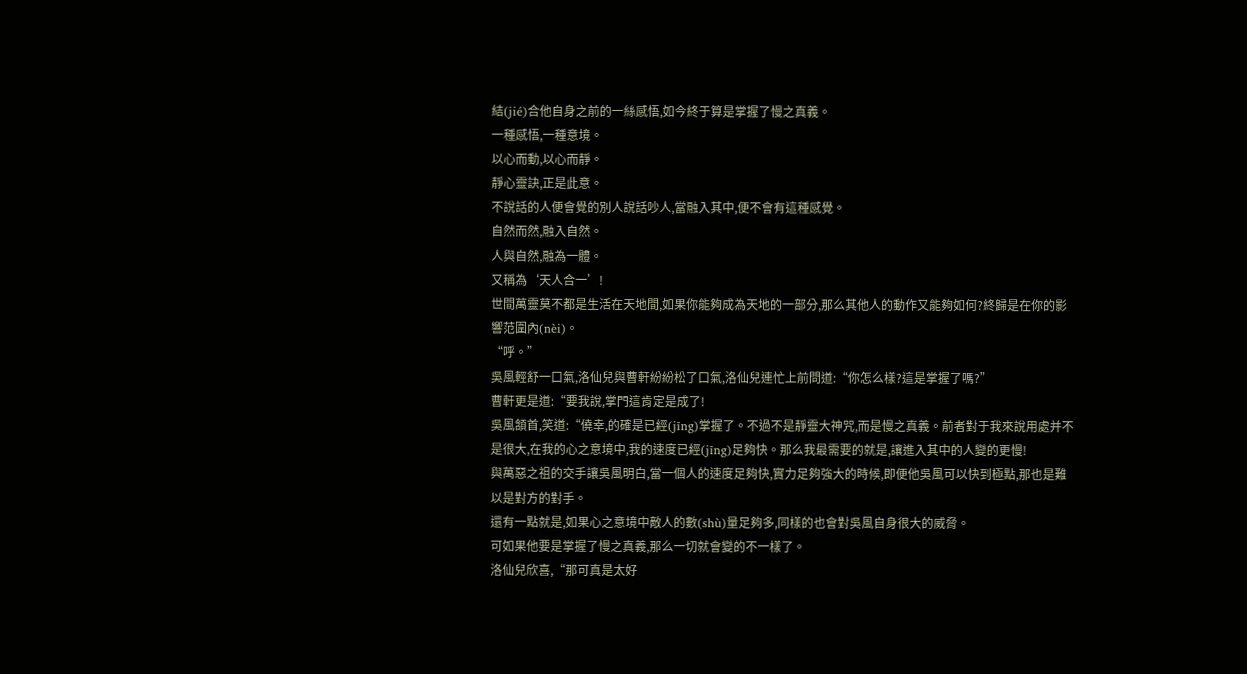結(jié)合他自身之前的一絲感悟,如今終于算是掌握了慢之真義。
一種感悟,一種意境。
以心而動,以心而靜。
靜心靈訣,正是此意。
不說話的人便會覺的別人說話吵人,當融入其中,便不會有這種感覺。
自然而然,融入自然。
人與自然,融為一體。
又稱為‘天人合一’!
世間萬靈莫不都是生活在天地間,如果你能夠成為天地的一部分,那么其他人的動作又能夠如何?終歸是在你的影響范圍內(nèi)。
“呼。”
吳風輕舒一口氣,洛仙兒與曹軒紛紛松了口氣,洛仙兒連忙上前問道:“你怎么樣?這是掌握了嗎?”
曹軒更是道:“要我說,掌門這肯定是成了!
吳風頷首,笑道:“僥幸,的確是已經(jīng)掌握了。不過不是靜靈大神咒,而是慢之真義。前者對于我來說用處并不是很大,在我的心之意境中,我的速度已經(jīng)足夠快。那么我最需要的就是,讓進入其中的人變的更慢!
與萬惡之祖的交手讓吳風明白,當一個人的速度足夠快,實力足夠強大的時候,即便他吳風可以快到極點,那也是難以是對方的對手。
還有一點就是,如果心之意境中敵人的數(shù)量足夠多,同樣的也會對吳風自身很大的威脅。
可如果他要是掌握了慢之真義,那么一切就會變的不一樣了。
洛仙兒欣喜,“那可真是太好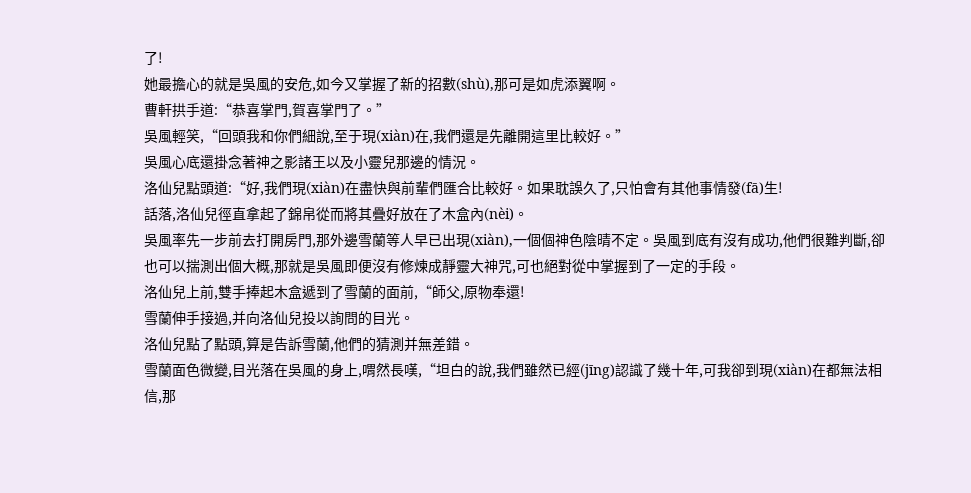了!
她最擔心的就是吳風的安危,如今又掌握了新的招數(shù),那可是如虎添翼啊。
曹軒拱手道:“恭喜掌門,賀喜掌門了。”
吳風輕笑,“回頭我和你們細說,至于現(xiàn)在,我們還是先離開這里比較好。”
吳風心底還掛念著神之影諸王以及小靈兒那邊的情況。
洛仙兒點頭道:“好,我們現(xiàn)在盡快與前輩們匯合比較好。如果耽誤久了,只怕會有其他事情發(fā)生!
話落,洛仙兒徑直拿起了錦帛從而將其疊好放在了木盒內(nèi)。
吳風率先一步前去打開房門,那外邊雪蘭等人早已出現(xiàn),一個個神色陰晴不定。吳風到底有沒有成功,他們很難判斷,卻也可以揣測出個大概,那就是吳風即便沒有修煉成靜靈大神咒,可也絕對從中掌握到了一定的手段。
洛仙兒上前,雙手捧起木盒遞到了雪蘭的面前,“師父,原物奉還!
雪蘭伸手接過,并向洛仙兒投以詢問的目光。
洛仙兒點了點頭,算是告訴雪蘭,他們的猜測并無差錯。
雪蘭面色微變,目光落在吳風的身上,喟然長嘆,“坦白的說,我們雖然已經(jīng)認識了幾十年,可我卻到現(xiàn)在都無法相信,那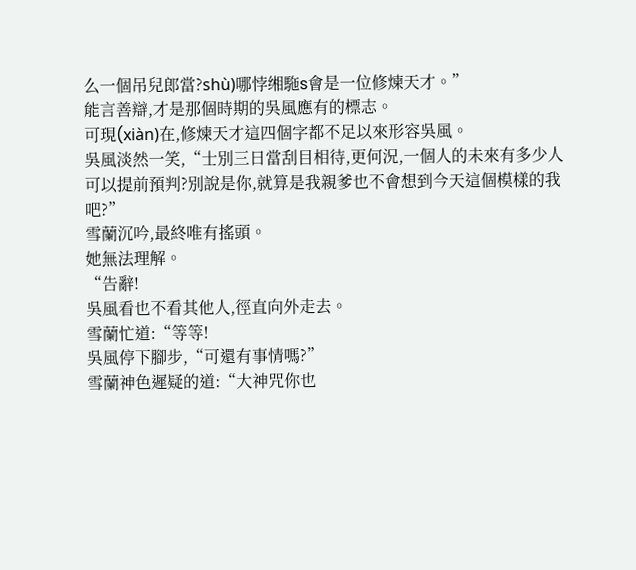么一個吊兒郎當?shù)哪悖缃駞s會是一位修煉天才。”
能言善辯,才是那個時期的吳風應有的標志。
可現(xiàn)在,修煉天才這四個字都不足以來形容吳風。
吳風淡然一笑,“士別三日當刮目相待,更何況,一個人的未來有多少人可以提前預判?別說是你,就算是我親爹也不會想到今天這個模樣的我吧?”
雪蘭沉吟,最終唯有搖頭。
她無法理解。
“告辭!
吳風看也不看其他人,徑直向外走去。
雪蘭忙道:“等等!
吳風停下腳步,“可還有事情嗎?”
雪蘭神色遲疑的道:“大神咒你也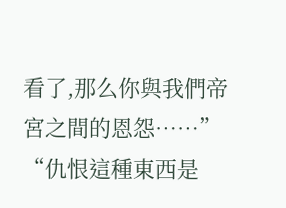看了,那么你與我們帝宮之間的恩怨……”
“仇恨這種東西是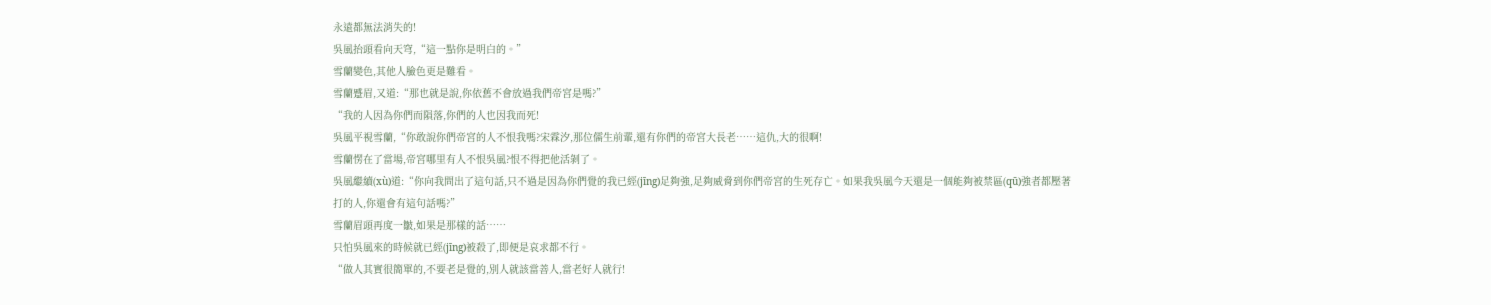永遠都無法消失的!
吳風抬頭看向天穹,“這一點你是明白的。”
雪蘭變色,其他人臉色更是難看。
雪蘭蹙眉,又道:“那也就是說,你依舊不會放過我們帝宮是嗎?”
“我的人因為你們而隕落,你們的人也因我而死!
吳風平視雪蘭,“你敢說你們帝宮的人不恨我嗎?宋霖汐,那位儒生前輩,還有你們的帝宮大長老……這仇,大的很啊!
雪蘭愣在了當場,帝宮哪里有人不恨吳風?恨不得把他活剝了。
吳風繼續(xù)道:“你向我問出了這句話,只不過是因為你們覺的我已經(jīng)足夠強,足夠威脅到你們帝宮的生死存亡。如果我吳風今天還是一個能夠被禁區(qū)強者都壓著打的人,你還會有這句話嗎?”
雪蘭眉頭再度一皺,如果是那樣的話……
只怕吳風來的時候就已經(jīng)被殺了,即便是哀求都不行。
“做人其實很簡單的,不要老是覺的,別人就該當善人,當老好人就行!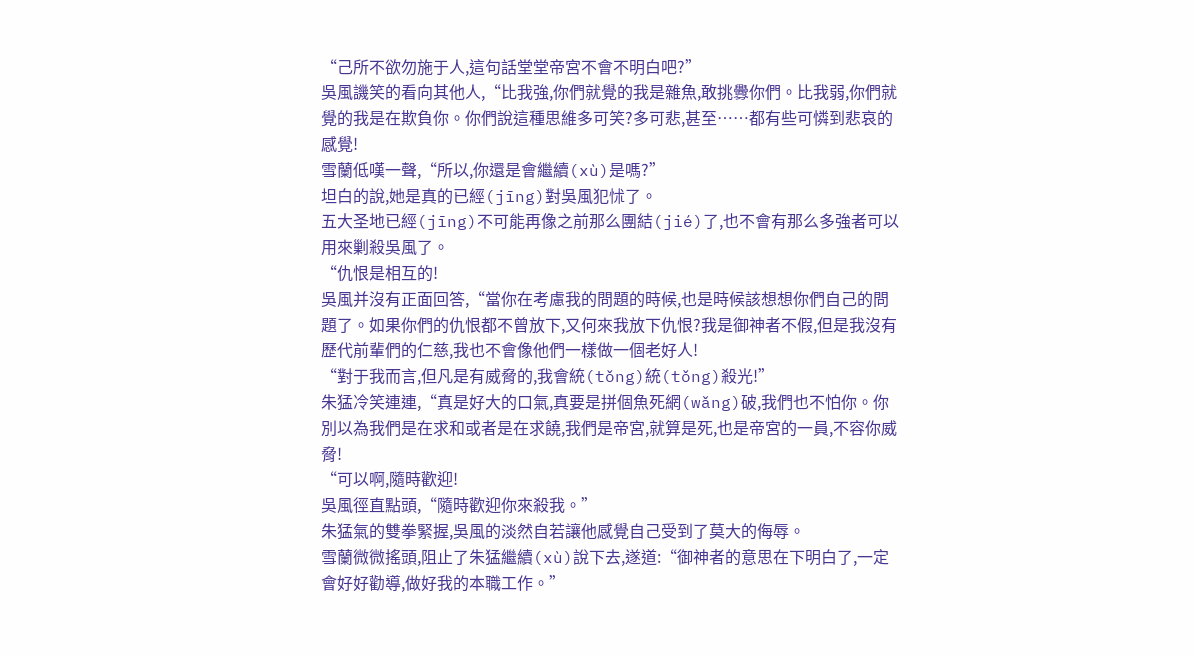“己所不欲勿施于人,這句話堂堂帝宮不會不明白吧?”
吳風譏笑的看向其他人,“比我強,你們就覺的我是雜魚,敢挑釁你們。比我弱,你們就覺的我是在欺負你。你們說這種思維多可笑?多可悲,甚至……都有些可憐到悲哀的感覺!
雪蘭低嘆一聲,“所以,你還是會繼續(xù)是嗎?”
坦白的說,她是真的已經(jīng)對吳風犯怵了。
五大圣地已經(jīng)不可能再像之前那么團結(jié)了,也不會有那么多強者可以用來剿殺吳風了。
“仇恨是相互的!
吳風并沒有正面回答,“當你在考慮我的問題的時候,也是時候該想想你們自己的問題了。如果你們的仇恨都不曾放下,又何來我放下仇恨?我是御神者不假,但是我沒有歷代前輩們的仁慈,我也不會像他們一樣做一個老好人!
“對于我而言,但凡是有威脅的,我會統(tǒng)統(tǒng)殺光!”
朱猛冷笑連連,“真是好大的口氣,真要是拼個魚死網(wǎng)破,我們也不怕你。你別以為我們是在求和或者是在求饒,我們是帝宮,就算是死,也是帝宮的一員,不容你威脅!
“可以啊,隨時歡迎!
吳風徑直點頭,“隨時歡迎你來殺我。”
朱猛氣的雙拳緊握,吳風的淡然自若讓他感覺自己受到了莫大的侮辱。
雪蘭微微搖頭,阻止了朱猛繼續(xù)說下去,遂道:“御神者的意思在下明白了,一定會好好勸導,做好我的本職工作。”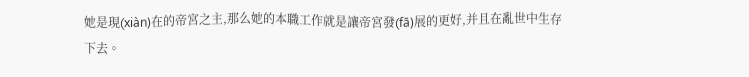她是現(xiàn)在的帝宮之主,那么她的本職工作就是讓帝宮發(fā)展的更好,并且在亂世中生存下去。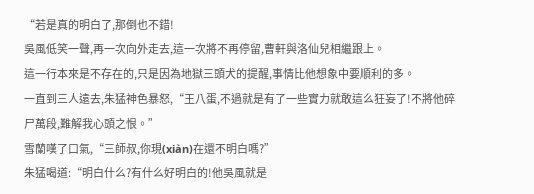“若是真的明白了,那倒也不錯!
吳風低笑一聲,再一次向外走去,這一次將不再停留,曹軒與洛仙兒相繼跟上。
這一行本來是不存在的,只是因為地獄三頭犬的提醒,事情比他想象中要順利的多。
一直到三人遠去,朱猛神色暴怒,“王八蛋,不過就是有了一些實力就敢這么狂妄了!不將他碎尸萬段,難解我心頭之恨。”
雪蘭嘆了口氣,“三師叔,你現(xiàn)在還不明白嗎?”
朱猛喝道:“明白什么?有什么好明白的!他吳風就是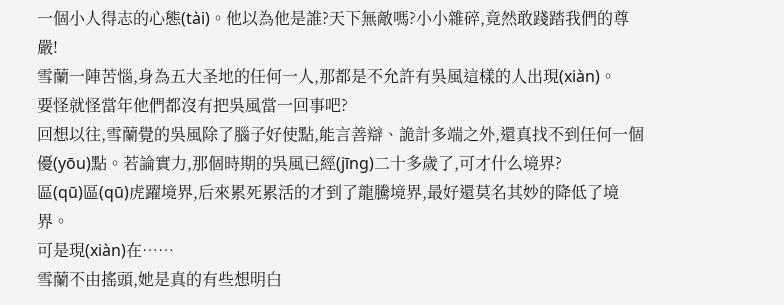一個小人得志的心態(tài)。他以為他是誰?天下無敵嗎?小小雜碎,竟然敢踐踏我們的尊嚴!
雪蘭一陣苦惱,身為五大圣地的任何一人,那都是不允許有吳風這樣的人出現(xiàn)。
要怪就怪當年他們都沒有把吳風當一回事吧?
回想以往,雪蘭覺的吳風除了腦子好使點,能言善辯、詭計多端之外,還真找不到任何一個優(yōu)點。若論實力,那個時期的吳風已經(jīng)二十多歲了,可才什么境界?
區(qū)區(qū)虎躍境界,后來累死累活的才到了龍騰境界,最好還莫名其妙的降低了境界。
可是現(xiàn)在……
雪蘭不由搖頭,她是真的有些想明白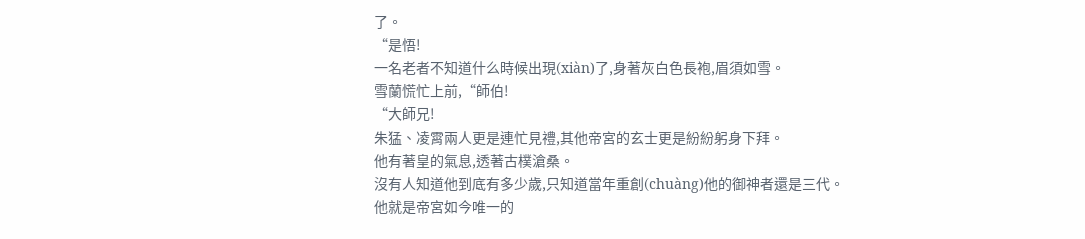了。
“是悟!
一名老者不知道什么時候出現(xiàn)了,身著灰白色長袍,眉須如雪。
雪蘭慌忙上前,“師伯!
“大師兄!
朱猛、凌霄兩人更是連忙見禮,其他帝宮的玄士更是紛紛躬身下拜。
他有著皇的氣息,透著古樸滄桑。
沒有人知道他到底有多少歲,只知道當年重創(chuàng)他的御神者還是三代。
他就是帝宮如今唯一的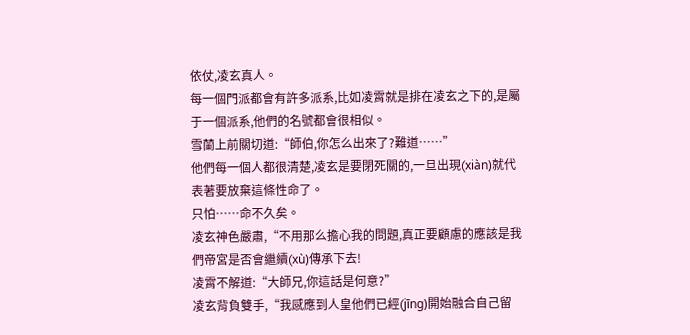依仗,凌玄真人。
每一個門派都會有許多派系,比如凌霄就是排在凌玄之下的,是屬于一個派系,他們的名號都會很相似。
雪蘭上前關切道:“師伯,你怎么出來了?難道……”
他們每一個人都很清楚,凌玄是要閉死關的,一旦出現(xiàn)就代表著要放棄這條性命了。
只怕……命不久矣。
凌玄神色嚴肅,“不用那么擔心我的問題,真正要顧慮的應該是我們帝宮是否會繼續(xù)傳承下去!
凌霄不解道:“大師兄,你這話是何意?”
凌玄背負雙手,“我感應到人皇他們已經(jīng)開始融合自己留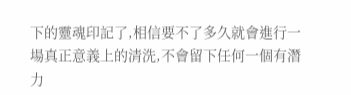下的靈魂印記了,相信要不了多久就會進行一場真正意義上的清洗,不會留下任何一個有潛力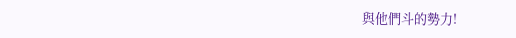與他們斗的勢力!